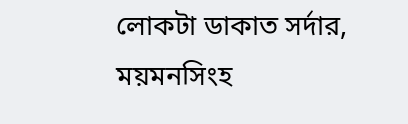লোকটা ডাকাত সর্দার, ময়মনসিংহ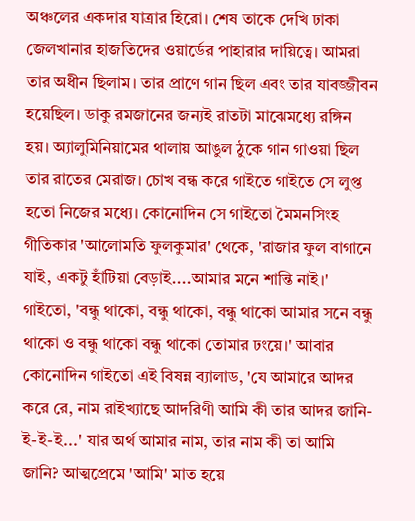অঞ্চলের একদার যাত্রার হিরো। শেষ তাকে দেখি ঢাকা জেলখানার হাজতিদের ওয়ার্ডের পাহারার দায়িত্বে। আমরা তার অধীন ছিলাম। তার প্রাণে গান ছিল এবং তার যাবজ্জীবন হয়েছিল। ডাকু রমজানের জন্যই রাতটা মা‍ঝেমধ্যে রঙ্গিন হয়। অ্যালুমিনিয়ামের থালায় আঙুল ঠুকে গান গাওয়া ছিল তার রাতের মেরাজ। চোখ বন্ধ করে গাইতে গাইতে সে লুপ্ত হতো নিজের মধ্যে। কোনোদিন সে গাইতো মৈমনসিংহ গীতিকার 'আলোমতি ফুলকুমার' থেকে, 'রাজার ফুল বাগানে যাই, একটু হাঁটিয়া বেড়াই....আমার মনে শান্তি নাই।' গাইতো, 'বন্ধু থাকো, বন্ধু থাকো, বন্ধু থাকো আমার সনে বন্ধু থাকো ও বন্ধু থাকো বন্ধু থাকো তোমার ঢংয়ে।' আবার কোনোদিন গাইতো এই বিষন্ন ব্যালাড, 'যে আমারে আদর করে রে, নাম রাইখ্যাছে আদরিণী আমি কী তার আদর জানি-ই-ই-ই...' যার অর্থ আমার নাম, তার নাম কী তা আমি জানি? আত্মপ্রেমে 'আমি' মাত হয়ে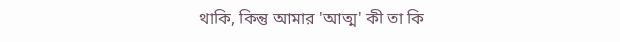থাকি, কিন্তু আমার 'আত্ম' কী তা কি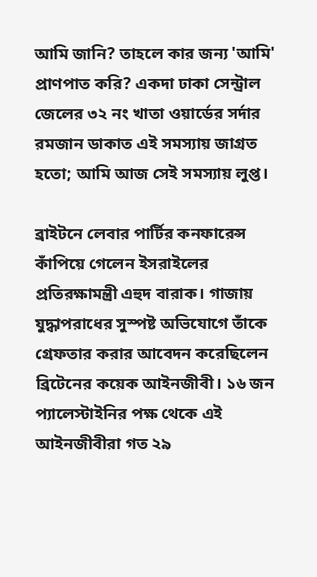আমি জানি? তাহলে কার জন্য 'আমি' প্রাণপাত করি? একদা ঢাকা সেন্ট্রাল জেলের ৩২ নং খাতা ওয়ার্ডের সর্দার রমজান ডাকাত এই সমস্যায় জাগ্রত হতো; আমি আজ সেই সমস্যায় লুপ্ত।

ব্রাইটনে লেবার পার্টির কনফারেন্স কাঁপিয়ে গেলেন ইসরাইলের প্রতিরক্ষামন্ত্রী এহুদ বারাক। গাজায় যুদ্ধাপরাধের সুস্পষ্ট অভিযোগে তাঁকে গ্রেফতার করার আবেদন করেছিলেন ব্রিটেনের কয়েক আইনজীবী। ১৬ জন প্যালেস্টাইনির পক্ষ থেকে এই আইনজীবীরা গত ২৯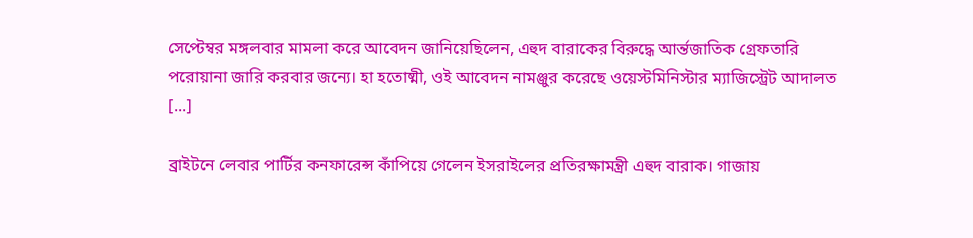সেপ্টেম্বর মঙ্গলবার মামলা করে আবেদন জানিয়েছিলেন, এহুদ বারাকের বিরুদ্ধে আর্ন্তজাতিক গ্রেফতারি পরোয়ানা জারি করবার জন্যে। হা হতোষ্মী, ওই আবেদন নামঞ্জুর করেছে ওয়েস্টমিনিস্টার ম্যাজিস্ট্রেট আদালত [...]

ব্রাইটনে লেবার পার্টির কনফারেন্স কাঁপিয়ে গেলেন ইসরাইলের প্রতিরক্ষামন্ত্রী এহুদ বারাক। গাজায়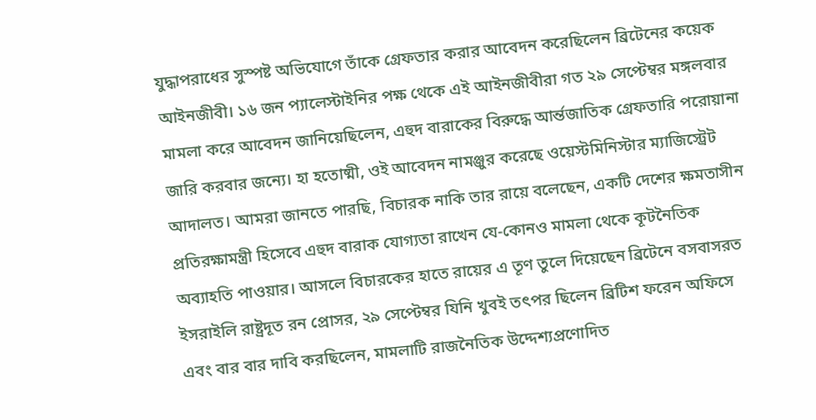যুদ্ধাপরাধের সুস্পষ্ট অভিযোগে তাঁকে গ্রেফতার করার আবেদন করেছিলেন ব্রিটেনের কয়েক আইনজীবী। ১৬ জন প্যালেস্টাইনির পক্ষ থেকে এই আইনজীবীরা গত ২৯ সেপ্টেম্বর মঙ্গলবার মামলা করে আবেদন জানিয়েছিলেন, এহুদ বারাকের বিরুদ্ধে আর্ন্তজাতিক গ্রেফতারি পরোয়ানা জারি করবার জন্যে। হা হতোষ্মী, ওই আবেদন নামঞ্জুর করেছে ওয়েস্টমিনিস্টার ম্যাজিস্ট্রেট আদালত। আমরা জানতে পারছি, বিচারক নাকি তার রায়ে বলেছেন, একটি দেশের ক্ষমতাসীন প্রতিরক্ষামন্ত্রী হিসেবে এহুদ বারাক যোগ্যতা রাখেন যে-কোনও মামলা থেকে কূটনৈতিক অব্যাহতি পাওয়ার। আসলে বিচারকের হাতে রায়ের এ তূণ তুলে দিয়েছেন ব্রিটেনে বসবাসরত ইসরাইলি রাষ্ট্রদূত রন প্রোসর, ২৯ সেপ্টেম্বর যিনি খুবই তৎপর ছিলেন ব্রিটিশ ফরেন অফিসে এবং বার বার দাবি করছিলেন, মামলাটি রাজনৈতিক উদ্দেশ্যপ্রণোদিত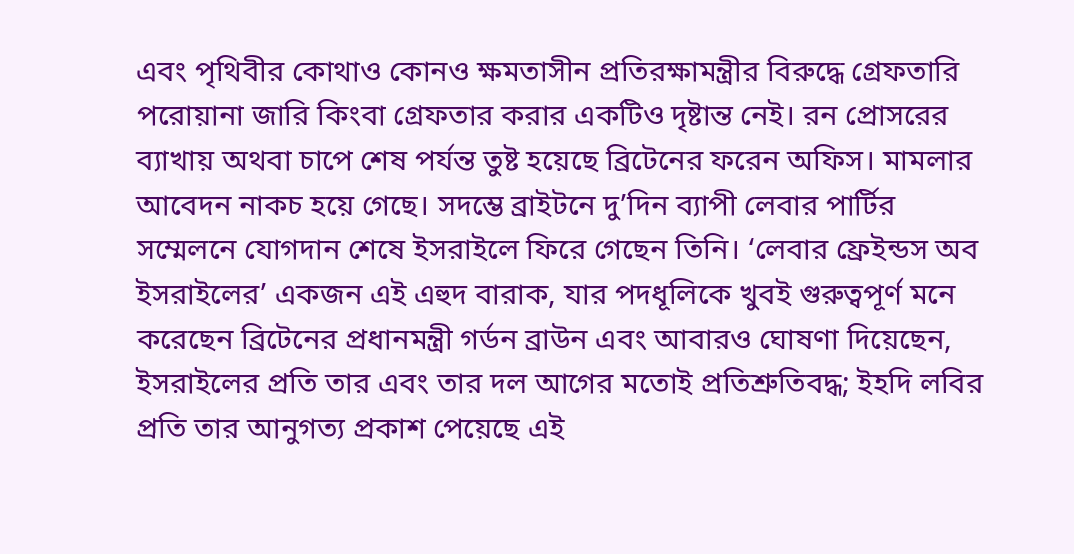এবং পৃথিবীর কোথাও কোনও ক্ষমতাসীন প্রতিরক্ষামন্ত্রীর বিরুদ্ধে গ্রেফতারি পরোয়ানা জারি কিংবা গ্রেফতার করার একটিও দৃষ্টান্ত নেই। রন প্রোসরের ব্যাখায় অথবা চাপে শেষ পর্যন্ত তুষ্ট হয়েছে ব্রিটেনের ফরেন অফিস। মামলার আবেদন নাকচ হয়ে গেছে। সদম্ভে ব্রাইটনে দু’দিন ব্যাপী লেবার পার্টির সম্মেলনে যোগদান শেষে ইসরাইলে ফিরে গেছেন তিনি। ‘লেবার ফ্রেইন্ডস অব ইসরাইলের’ একজন এই এহুদ বারাক, যার পদধূলিকে খুবই গুরুত্বপূর্ণ মনে করেছেন ব্রিটেনের প্রধানমন্ত্রী গর্ডন ব্রাউন এবং আবারও ঘোষণা দিয়েছেন, ইসরাইলের প্রতি তার এবং তার দল আগের মতোই প্রতিশ্রুতিবদ্ধ; ইহদি লবির প্রতি তার আনুগত্য প্রকাশ পেয়েছে এই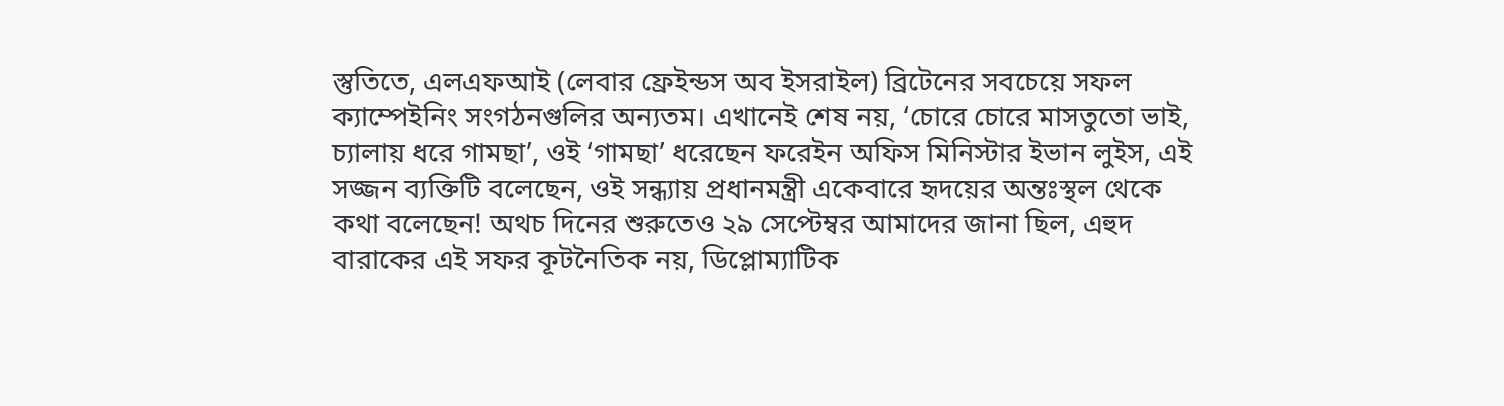স্তুতিতে, এলএফআই (লেবার ফ্রেইন্ডস অব ইসরাইল) ব্রিটেনের সবচেয়ে সফল ক্যাম্পেইনিং সংগঠনগুলির অন্যতম। এখানেই শেষ নয়, ‘চোরে চোরে মাসতুতো ভাই, চ্যালায় ধরে গামছা’, ওই ‘গামছা’ ধরেছেন ফরেইন অফিস মিনিস্টার ইভান লুইস, এই সজ্জন ব্যক্তিটি বলেছেন, ওই সন্ধ্যায় প্রধানমন্ত্রী একেবারে হৃদয়ের অন্তঃস্থল থেকে কথা বলেছেন! অথচ দিনের শুরুতেও ২৯ সেপ্টেম্বর আমাদের জানা ছিল, এহুদ বারাকের এই সফর কূটনৈতিক নয়, ডিপ্লোম্যাটিক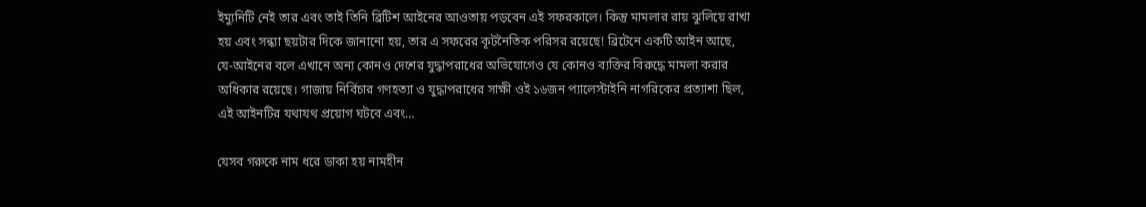ইম্যুনিটি নেই তার এবং তাই তিনি ব্রিটিশ আইনের আওতায় পড়বেন এই সফরকালে। কিন্তু মামলার রায় ঝুলিয়ে রাখা হয় এবং সন্ধ্যা ছয়টার দিকে জানানো হয়, তার এ সফরের কূটনৈতিক পরিসর রয়েছে! ব্রিটেনে একটি আইন আছে, যে-আইনের বলে এখানে অন্য কোনও দেশের যুদ্ধাপরাধের অভিযোগেও যে কোনও ব্যক্তির বিরুদ্ধে মামলা করার অধিকার রয়েছে। গাজায় নির্বিচার গণহত্যা ও যুদ্ধাপরাধের সাক্ষী ওই ১৬জন প্যালেস্টাইনি নাগরিকের প্রত্যাশা ছিল, এই আইনটির যথাযথ প্রয়োগ ঘটবে এবং…

যেসব গরুকে নাম ধরে ডাকা হয় নামহীন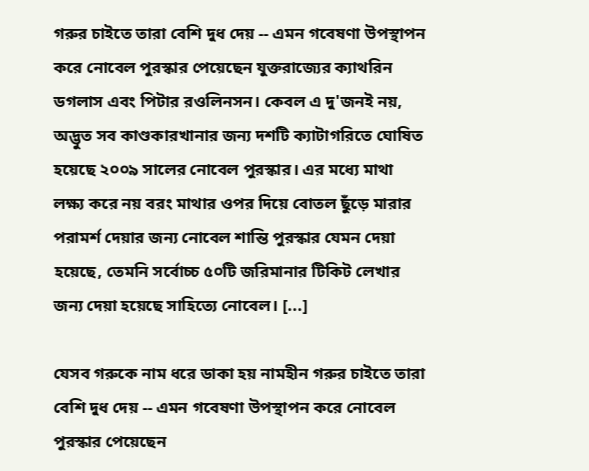গরুর চাইতে তারা বেশি দুধ দেয় -- এমন গবেষণা উপস্থাপন করে নোবেল পুরস্কার পেয়েছেন যুক্তরাজ্যের ক্যাথরিন ডগলাস এবং পিটার রওলিনসন। কেবল এ দু'জনই নয়, অদ্ভুত সব কাণ্ডকারখানার জন্য দশটি ক্যাটাগরিতে ঘোষিত হয়েছে ২০০৯ সালের নোবেল পুরস্কার। এর মধ্যে মাথা লক্ষ্য করে নয় বরং মাথার ওপর দিয়ে বোতল ছুঁড়ে মারার পরামর্শ দেয়ার জন্য নোবেল শান্তি পুরস্কার যেমন দেয়া হয়েছে, তেমনি সর্বোচ্চ ৫০টি জরিমানার টিকিট লেখার জন্য দেয়া হয়েছে সাহিত্যে নোবেল। [...]

যেসব গরুকে নাম ধরে ডাকা হয় নামহীন গরুর চাইতে তারা বেশি দুধ দেয় -- এমন গবেষণা উপস্থাপন করে নোবেল পুরস্কার পেয়েছেন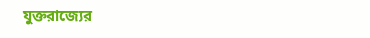যুক্তরাজ্যের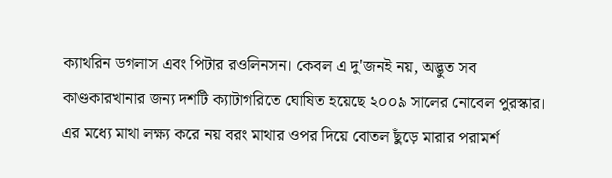ক্যাথরিন ডগলাস এবং পিটার রওলিনসন। কেবল এ দু'জনই নয়, অদ্ভুত সব কাণ্ডকারখানার জন্য দশটি ক্যাটাগরিতে ঘোষিত হয়েছে ২০০৯ সালের নোবেল পুরস্কার। এর মধ্যে মাথা লক্ষ্য করে নয় বরং মাথার ওপর দিয়ে বোতল ছুঁড়ে মারার পরামর্শ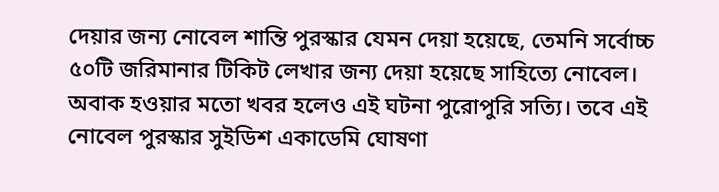দেয়ার জন্য নোবেল শান্তি পুরস্কার যেমন দেয়া হয়েছে, তেমনি সর্বোচ্চ ৫০টি জরিমানার টিকিট লেখার জন্য দেয়া হয়েছে সাহিত্যে নোবেল। অবাক হওয়ার মতো খবর হলেও এই ঘটনা পুরোপুরি সত্যি। তবে এই নোবেল পুরস্কার সুইডিশ একাডেমি ঘোষণা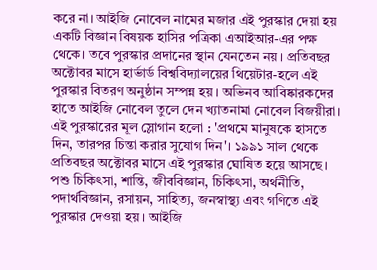করে না। আইজি নোবেল নামের মজার এই পুরস্কার দেয়া হয় একটি বিজ্ঞান বিষয়ক হাসির পত্রিকা এআইআর-এর পক্ষ থেকে। তবে পুরস্কার প্রদানের স্থান যেনতেন নয়। প্রতিবছর অক্টোবর মাসে হার্ভার্ড বিশ্ববিদ্যালয়ের থিয়েটার-হলে এই পুরস্কার বিতরণ অনুষ্ঠান সম্পন্ন হয়। অভিনব আবিষ্কারকদের হাতে আইজি নোবেল তুলে দেন খ্যাতনামা নোবেল বিজয়ীরা। এই পুরস্কারের মূল স্লোগান হলো : 'প্রথমে মানুষকে হাসতে দিন, তারপর চিন্তা করার সুযোগ দিন'। ১৯৯১ সাল থেকে প্রতিবছর অক্টোবর মাসে এই পুরস্কার ঘোষিত হয়ে আসছে। পশু চিকিৎসা, শান্তি, জীববিজ্ঞান, চিকিৎসা, অর্থনীতি, পদার্থবিজ্ঞান, রসায়ন, সাহিত্য, জনস্বাস্থ্য এবং গণিতে এই পুরস্কার দেওয়া হয়। আইজি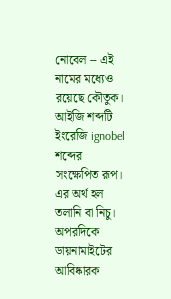নোবেল -- এই নামের মধ্যেও রয়েছে কৌতুক। আইজি শব্দটি ইংরেজি ignobel শব্দের সংক্ষেপিত রূপ। এর অর্থ হল তলানি বা নিচু। অপরদিকে ডায়নামাইটের আবিষ্কারক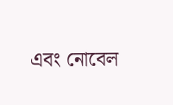এবং নোবেল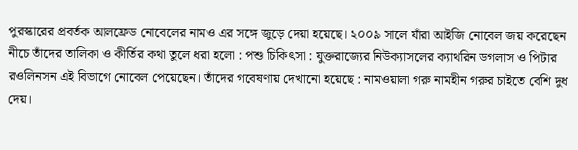পুরস্কারের প্রবর্তক আলফ্রেড নোবেলের নামও এর সঙ্গে জুড়ে দেয়া হয়েছে। ২০০৯ সালে যাঁরা আইজি নোবেল জয় করেছেন নীচে তাঁদের তালিকা ও কীর্তির কথা তুলে ধরা হলো : পশু চিকিৎসা : যুক্তরাজ্যের নিউক্যাসলের ক্যাথরিন ডগলাস ও পিটার রওলিনসন এই বিভাগে নোবেল পেয়েছেন। তাঁদের গবেষণায় দেখানো হয়েছে : নামওয়ালা গরু নামহীন গরুর চাইতে বেশি দুধ দেয়।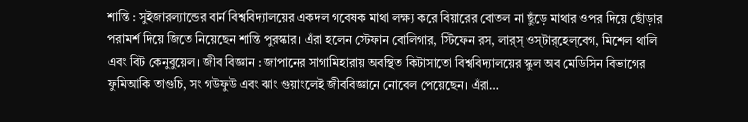শান্তি : সুইজারল্যান্ডের বার্ন বিশ্ববিদ্যালয়ের একদল গবেষক মাথা লক্ষ্য করে বিয়ারের বোতল না ছুঁড়ে মাথার ওপর দিয়ে ছোঁড়ার পরামর্শ দিয়ে জিতে নিয়েছেন শান্তি পুরস্কার। এঁরা হলেন স্টেফান বোলিগার, স্টিফেন রস, লার্‌স্ ওস্‌টার্‌হেল্‌বেগ, মিশেল থালি এবং বিট কেনুবুয়েল। জীব বিজ্ঞান : জাপানের সাগামিহারায় অবস্থিত কিটাসাতো বিশ্ববিদ্যালয়ের স্কুল অব মেডিসিন বিভাগের ফুমিআকি তাগুচি, সং গউফুউ এবং ঝাং গুয়াংলেই জীববিজ্ঞানে নোবেল পেয়েছেন। এঁরা…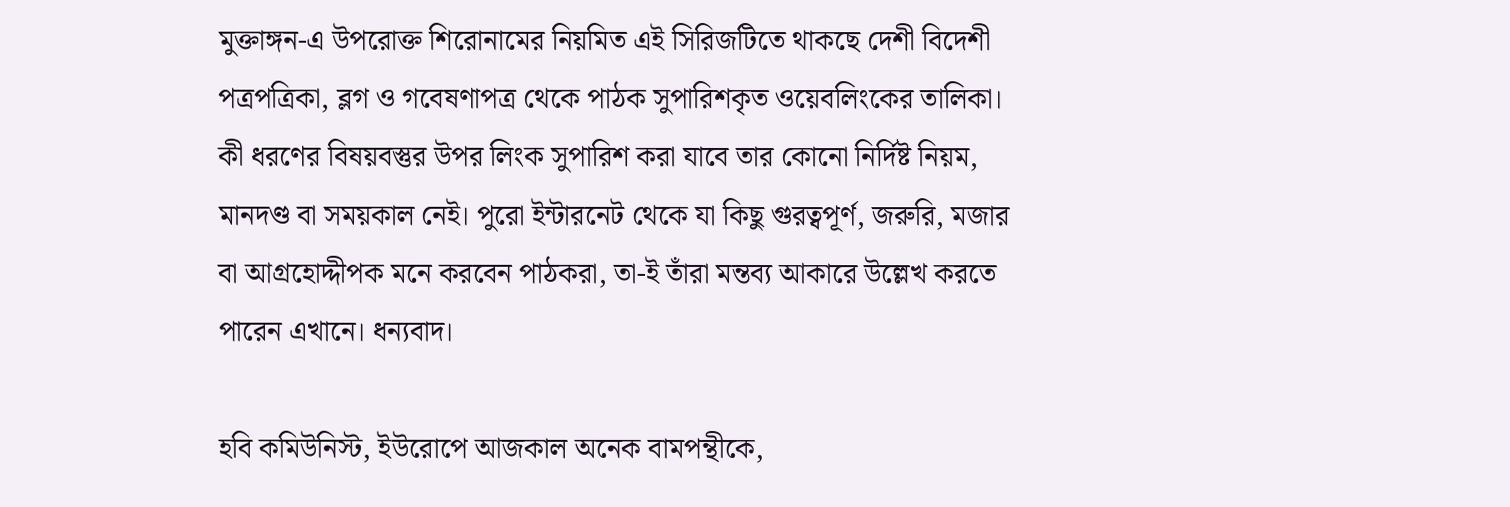মুক্তাঙ্গন-এ উপরোক্ত শিরোনামের নিয়মিত এই সিরিজটিতে থাকছে দেশী বিদেশী পত্রপত্রিকা, ব্লগ ও গবেষণাপত্র থেকে পাঠক সুপারিশকৃত ওয়েবলিংকের তালিকা। কী ধরণের বিষয়বস্তুর উপর লিংক সুপারিশ করা যাবে তার কোনো নির্দিষ্ট নিয়ম, মানদণ্ড বা সময়কাল নেই। পুরো ইন্টারনেট থেকে যা কিছু গুরত্বপূর্ণ, জরুরি, মজার বা আগ্রহোদ্দীপক মনে করবেন পাঠকরা, তা-ই তাঁরা মন্তব্য আকারে উল্লেখ করতে পারেন এখানে। ধন্যবাদ।

হবি কমিউনিস্ট, ইউরোপে আজকাল অনেক বামপন্থীকে,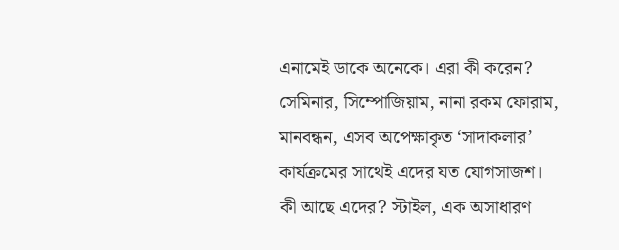এনামেই ডাকে অনেকে। এরা কী করেন? সেমিনার, সিম্পোজিয়াম, নানা রকম ফোরাম, মানবন্ধন, এসব অপেক্ষাকৃত ‘সাদাকলার’ কার্যক্রমের সাথেই এদের যত যোগসাজশ। কী আছে এদের? স্টাইল, এক অসাধারণ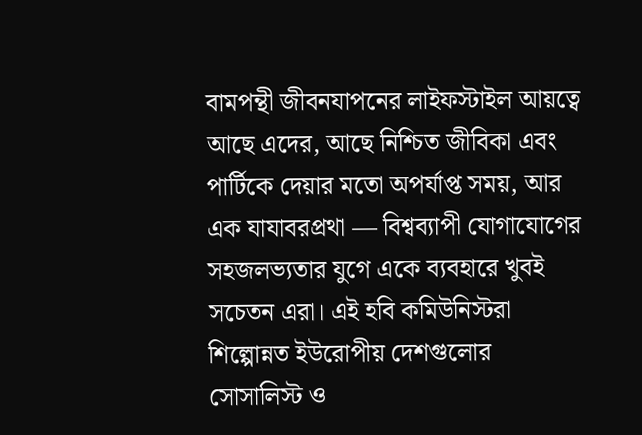বামপন্থী জীবনযাপনের লাইফস্টাইল আয়ত্বে আছে এদের, আছে নিশ্চিত জীবিকা এবং পার্টিকে দেয়ার মতো অপর্যাপ্ত সময়, আর এক যাযাবরপ্রথা — বিশ্বব্যাপী যোগাযোগের সহজলভ্যতার যুগে একে ব্যবহারে খুবই সচেতন এরা। এই হবি কমিউনিস্টরা শিল্পোন্নত ইউরোপীয় দেশগুলোর সোসালিস্ট ও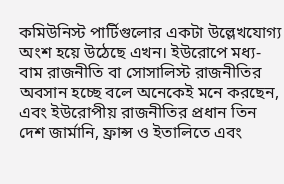কমিউনিস্ট পার্টিগুলোর একটা উল্লেখযোগ্য অংশ হয়ে উঠেছে এখন। ইউরোপে মধ্য-বাম রাজনীতি বা সোসালিস্ট রাজনীতির অবসান হচ্ছে বলে অনেকেই মনে করছেন, এবং ইউরোপীয় রাজনীতির প্রধান তিন দেশ জার্মানি, ফ্রান্স ও ইতালিতে এবং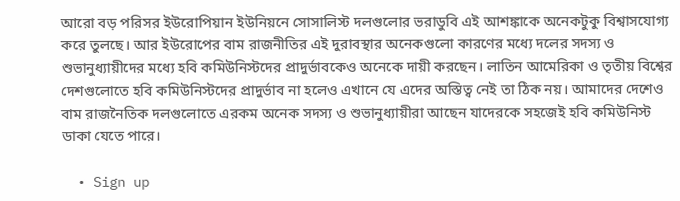আরো বড় পরিসর ইউরোপিয়ান ইউনিয়নে সোসালিস্ট দলগুলোর ভরাডুবি এই আশঙ্কাকে অনেকটুকু বিশ্বাসযোগ্য করে তুলছে। আর ইউরোপের বাম রাজনীতির এই দুরাবস্থার অনেকগুলো কারণের মধ্যে দলের সদস্য ও শুভানুধ্যায়ীদের মধ্যে হবি কমিউনিস্টদের প্রাদুর্ভাবকেও অনেকে দায়ী করছেন। লাতিন আমেরিকা ও তৃতীয় বিশ্বের দেশগুলোতে হবি কমিউনিস্টদের প্রাদুর্ভাব না হলেও এখানে যে এদের অস্তিত্ব নেই তা ঠিক নয়। আমাদের দেশেও বাম রাজনৈতিক দলগুলোতে এরকম অনেক সদস্য ও শুভানুধ্যায়ীরা আছেন যাদেরকে সহজেই হবি কমিউনিস্ট ডাকা যেতে পারে।

  • Sign up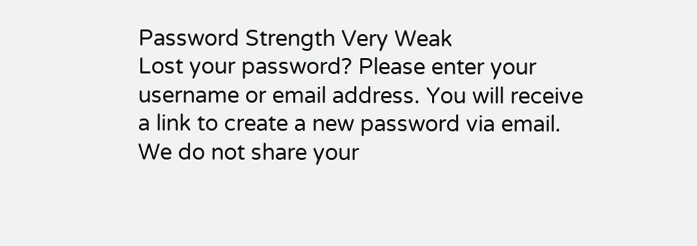Password Strength Very Weak
Lost your password? Please enter your username or email address. You will receive a link to create a new password via email.
We do not share your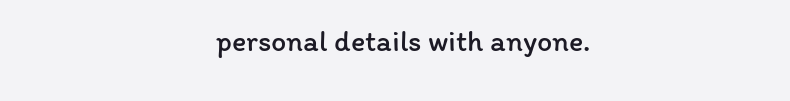personal details with anyone.